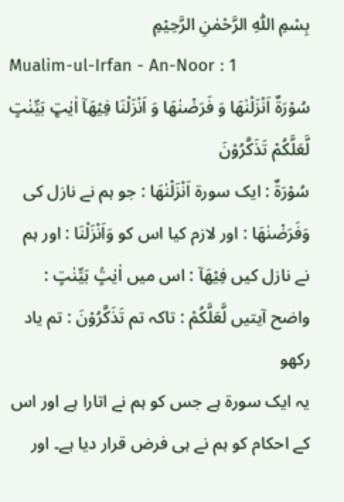بِسْمِ اللّٰهِ الرَّحْمٰنِ الرَّحِيْمِ
Mualim-ul-Irfan - An-Noor : 1
سُوْرَةٌ اَنْزَلْنٰهَا وَ فَرَضْنٰهَا وَ اَنْزَلْنَا فِیْهَاۤ اٰیٰتٍۭ بَیِّنٰتٍ لَّعَلَّكُمْ تَذَكَّرُوْنَ
سُوْرَةٌ : ایک سورة اَنْزَلْنٰهَا : جو ہم نے نازل کی وَفَرَضْنٰهَا : اور لازم کیا اس کو وَاَنْزَلْنَا : اور ہم نے نازل کیں فِيْهَآ : اس میں اٰيٰتٍۢ بَيِّنٰتٍ : واضح آیتیں لَّعَلَّكُمْ : تاکہ تم تَذَكَّرُوْنَ : تم یاد رکھو
یہ ایک سورة ہے جس کو ہم نے اتارا ہے اور اس کے احکام کو ہم نے ہی فرض قرار دیا ہے۔ اور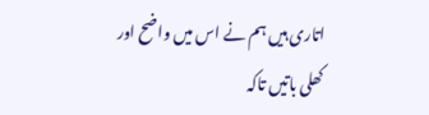اتاری ہیں ہم نے اس میں واضح اور کھلی باتیں تاکہ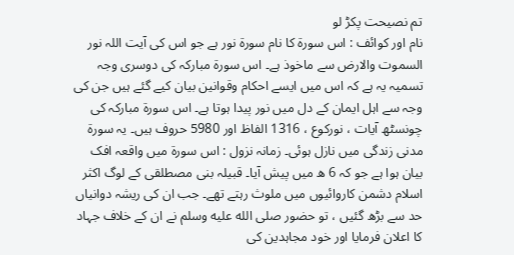تم نصیحت پکڑ لو
نام اور کوائف : اس سورة کا نام سورة نور ہے جو اس کی آیت اللہ نور السموت والارض سے ماخوذ ہے۔ اس سورة مبارکہ کی دوسری وجہ تسمیہ یہ ہے کہ اس میں ایسے احکام وقوانین بیان کیے گئے ہیں جن کی وجہ سے اہل ایمان کے دل میں نور پیدا ہوتا ہے۔ اس سورة مبارکہ کی چونسٹھ آیات ، نورکوع ، 1316 الفاظ اور 5980 حروف ہیں۔ یہ سورة مدنی زندگی میں نازل ہوئی۔ زمانہ نزول : اس سورة میں واقعہ افک بیان ہوا ہے جو کہ 6 ھ میں پیش آیا۔ قبیلہ بنی مصطلقی کے لوگ اکثر اسلام دشمن کاروائیوں میں ملوث رہتے تھے۔ جب ان کی ریشہ دوانیاں حد سے بڑھ گئیں ، تو حضور صلى الله عليه وسلم نے ان کے خلاف جہاد کا اعلان فرمایا اور خود مجاہدین کی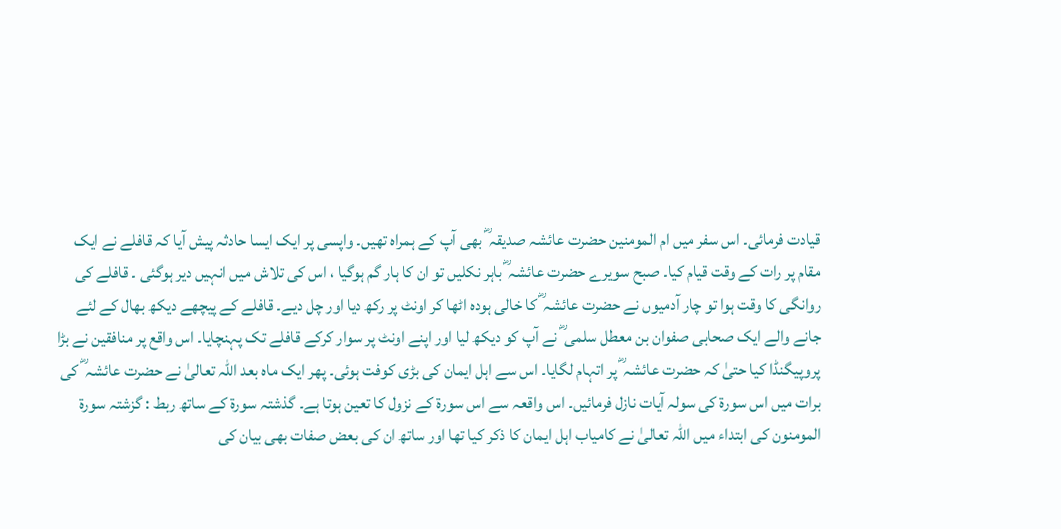قیادت فرمائی۔ اس سفر میں ام المومنین حضرت عائشہ صدیقہ ؓ بھی آپ کے ہمراہ تھیں۔ واپسی پر ایک ایسا حادثہ پیش آیا کہ قافلے نے ایک مقام پر رات کے وقت قیام کیا۔ صبح سویرے حضرت عائشہ ؓ باہر نکلیں تو ان کا ہار گم ہوگیا ، اس کی تلاش میں انہیں دیر ہوگئی ۔ قافلے کی روانگی کا وقت ہوا تو چار آدمیوں نے حضرت عائشہ ؓ کا خالی ہودہ اٹھا کر اونٹ پر رکھ دیا اور چل دیے۔ قافلے کے پیچھے دیکھ بھال کے لئے جانے والے ایک صحابی صفوان بن معطل سلمی ؓ نے آپ کو دیکھ لیا اور اپنے اونٹ پر سوار کرکے قافلے تک پہنچایا۔ اس واقع پر منافقین نے بڑا پروپیگنڈا کیا حتیٰ کہ حضرت عائشہ ؓ پر اتہام لگایا۔ اس سے اہل ایمان کی بڑی کوفت ہوئی۔ پھر ایک ماہ بعد اللہ تعالیٰ نے حضرت عائشہ ؓ کی برات میں اس سورة کی سولہ آیات نازل فرمائیں۔ اس واقعہ سے اس سورة کے نزول کا تعین ہوتا ہے۔ گذشتہ سورة کے ساتھ ربط : گزشتہ سورة المومنون کی ابتداء میں اللہ تعالیٰ نے کامیاب اہل ایمان کا ذکر کیا تھا اور ساتھ ان کی بعض صفات بھی بیان کی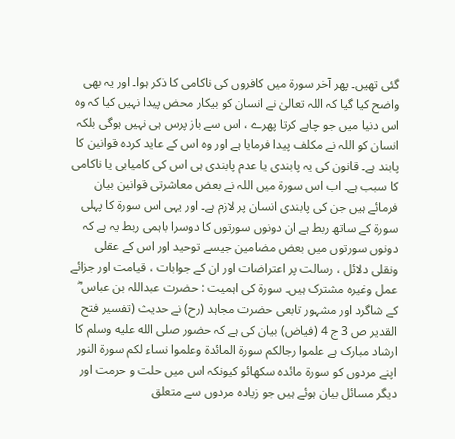گئی تھیں۔ پھر آخر سورة میں کافروں کی ناکامی کا ذکر ہوا۔ اور یہ بھی واضح کیا گیا کہ اللہ تعالیٰ نے انسان کو بیکار محض پیدا نہیں کیا کہ وہ اس دنیا میں جو چاہے کرتا پھرے ، اس سے باز پرس ہی نہیں ہوگی بلکہ انسان کو اللہ نے مکلف پیدا فرمایا ہے اور وہ اس کے عاید کردہ قوانین کا پابند ہے۔ قانون کی یہ پابندی یا عدم پابندی ہی اس کی کامیابی یا ناکامی کا سبب ہے۔ اب اس سورة میں اللہ نے بعض معاشرتی قوانین بیان فرمائے ہیں جن کی پابندی انسان پر لازم ہے۔ اور یہی اس سورة کا پہلی سورة کے ساتھ ربط ہے ان دونوں سورتوں کا دوسرا باہمی ربط یہ ہے کہ دونوں سورتوں میں بعض مضامین جیسے توحید اور اس کے عقلی ونقلی دلائل ، رسالت پر اعتراضات اور ان کے جوابات ، قیامت اور جزائے عمل وغیرہ مشترک ہیں۔ سورة کی اہمیت : حضرت عبداللہ بن عباس ؓ کے شاگرد اور مشہور تابعی حضرت مجاہد (رح) نے حدیث (تفسیر فتح القدیر ص 3 ج 4 (فیاض) بیان کی ہے کہ حضور صلى الله عليه وسلم کا ارشاد مبارک ہے علموا رجالکم سورة المائدۃ وعلموا نساء لکم سورة النور اپنے مردوں کو سورة مائدہ سکھائو کیونکہ اس میں حلت و حرمت اور دیگر مسائل بیان ہوئے ہیں جو زیادہ مردوں سے متعلق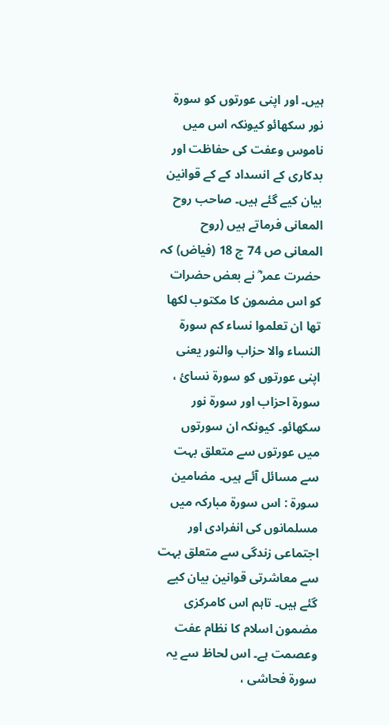ہیں۔ اور اپنی عورتوں کو سورة نور سکھائو کیونکہ اس میں ناموس وعفت کی حفاظت اور بدکاری کے انسداد کے کے قوانین بیان کیے گئے ہیں۔ صاحب روح المعانی فرماتے ہیں (روح المعانی ص 74 ج 18 (فیاض) کہ حضرت عمر ؓ نے بعض حضرات کو اس مضمون کا مکتوب لکھا تھا ان تعلموا نساء کم سورة النساء والا حزاب والنور یعنی اپنی عورتوں کو سورة نسائ ، سورة احزاب اور سورة نور سکھائو۔ کیونکہ ان سورتوں میں عورتوں سے متعلق بہت سے مسائل آئے ہیں۔ مضامین سورة : اس سورة مبارکہ میں مسلمانوں کی انفرادی اور اجتماعی زندگی سے متعلق بہت سے معاشرتی قوانین بیان کیے گئے ہیں۔ تاہم اس کامرکزی مضمون اسلام کا نظام عفت وعصمت ہے۔ اس لحاظ سے یہ سورة فحاشی ،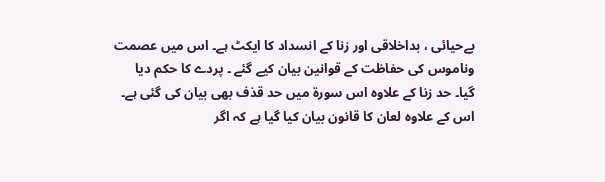بےحیائی ، بداخلاقی اور زنا کے انسداد کا ایکٹ ہے۔ اس میں عصمت وناموس کی حفاظت کے قوانین بیان کیے گئے ۔ پردے کا حکم دیا گیا۔ حد زنا کے علاوہ اس سورة میں حد قذف بھی بیان کی گئی ہے۔ اس کے علاوہ لعان کا قانون بیان کیا گیا ہے کہ اگر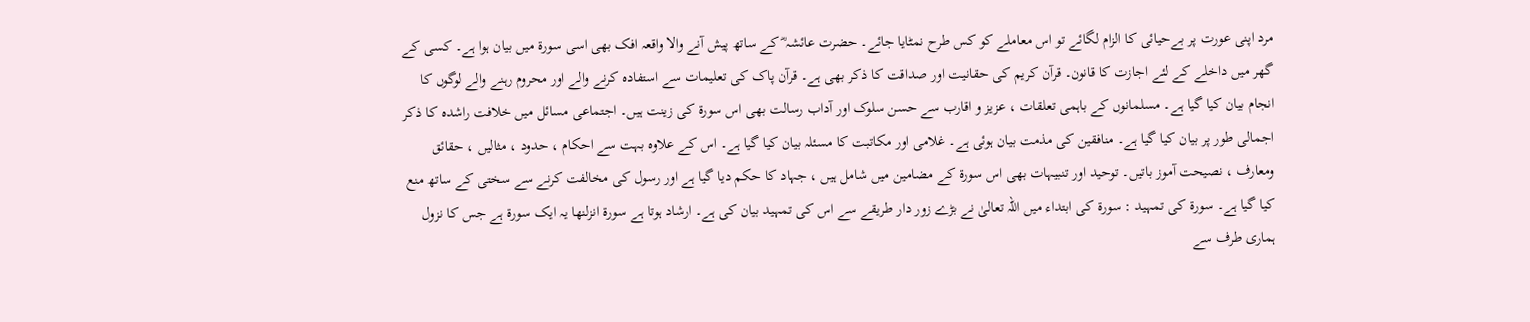مرد اپنی عورت پر بےحیائی کا الزام لگائے تو اس معاملے کو کس طرح نمٹایا جائے۔ حضرت عائشہ ؓ کے ساتھ پیش آنے والا واقعہ افک بھی اسی سورة میں بیان ہوا ہے۔ کسی کے گھر میں داخلے کے لئے اجازت کا قانون۔ قرآن کریم کی حقانیت اور صداقت کا ذکر بھی ہے۔ قرآن پاک کی تعلیمات سے استفادہ کرنے والے اور محروم رہنے والے لوگوں کا انجام بیان کیا گیا ہے۔ مسلمانوں کے باہمی تعلقات ، عزیز و اقارب سے حسن سلوک اور آداب رسالت بھی اس سورة کی زینت ہیں۔ اجتماعی مسائل میں خلافت راشدہ کا ذکر اجمالی طور پر بیان کیا گیا ہے۔ منافقین کی مذمت بیان ہوئی ہے۔ غلامی اور مکاتبت کا مسئلہ بیان کیا گیا ہے۔ اس کے علاوہ بہت سے احکام ، حدود ، مثالیں ، حقائق ومعارف ، نصیحت آموز باتیں۔ توحید اور تنبیہات بھی اس سورة کے مضامین میں شامل ہیں ، جہاد کا حکم دیا گیا ہے اور رسول کی مخالفت کرنے سے سختی کے ساتھ منع کیا گیا ہے۔ سورۃ کی تمہید : سورۃ کی ابتداء میں اللہ تعالیٰ نے بڑے زور دار طریقے سے اس کی تمہید بیان کی ہے۔ ارشاد ہوتا ہے سورة انزلنھا یہ ایک سورة ہے جس کا نزول ہماری طرف سے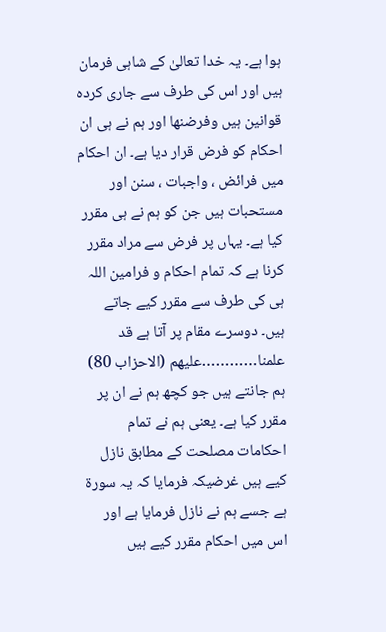ہوا ہے۔ یہ خدا تعالیٰ کے شاہی فرمان ہیں اور اس کی طرف سے جاری کردہ قوانین ہیں وفرضنھا اور ہم نے ہی ان احکام کو فرض قرار دیا ہے۔ ان احکام میں فرائض ، واجبات ، سنن اور مستحبات ہیں جن کو ہم نے ہی مقرر کیا ہے۔ یہاں پر فرض سے مراد مقرر کرنا ہے کہ تمام احکام و فرامین اللہ ہی کی طرف سے مقرر کیے جاتے ہیں۔ دوسرے مقام پر آتا ہے قد علمنا…………علیھم (الاحزاب 80) ہم جانتے ہیں جو کچھ ہم نے ان پر مقرر کیا ہے۔ یعنی ہم نے تمام احکامات مصلحت کے مطابق نازل کیے ہیں غرضیکہ فرمایا کہ یہ سورة ہے جسے ہم نے نازل فرمایا ہے اور اس میں احکام مقرر کیے ہیں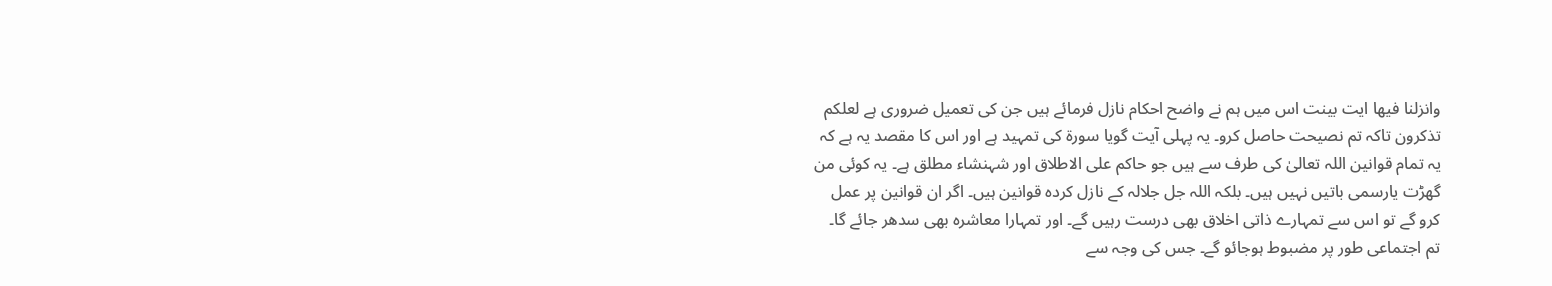وانزلنا فیھا ایت بینت اس میں ہم نے واضح احکام نازل فرمائے ہیں جن کی تعمیل ضروری ہے لعلکم تذکرون تاکہ تم نصیحت حاصل کرو۔ یہ پہلی آیت گویا سورة کی تمہید ہے اور اس کا مقصد یہ ہے کہ یہ تمام قوانین اللہ تعالیٰ کی طرف سے ہیں جو حاکم علی الاطلاق اور شہنشاء مطلق ہے۔ یہ کوئی من گھڑت یارسمی باتیں نہیں ہیں۔ بلکہ اللہ جل جلالہ کے نازل کردہ قوانین ہیں۔ اگر ان قوانین پر عمل کرو گے تو اس سے تمہارے ذاتی اخلاق بھی درست رہیں گے۔ اور تمہارا معاشرہ بھی سدھر جائے گا۔ تم اجتماعی طور پر مضبوط ہوجائو گے۔ جس کی وجہ سے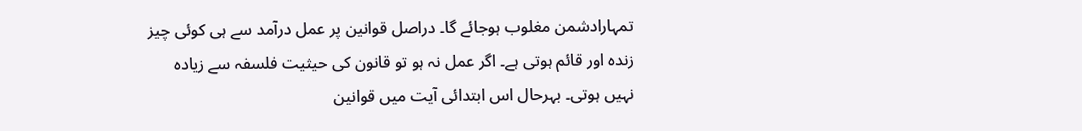تمہارادشمن مغلوب ہوجائے گا۔ دراصل قوانین پر عمل درآمد سے ہی کوئی چیز زندہ اور قائم ہوتی ہے۔ اگر عمل نہ ہو تو قانون کی حیثیت فلسفہ سے زیادہ نہیں ہوتی۔ بہرحال اس ابتدائی آیت میں قوانین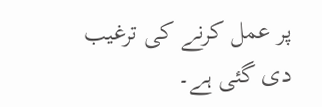پر عمل کرنے کی ترغیب دی گئی ہے۔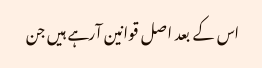اس کے بعد اصل قوانین آرہے ہیں جن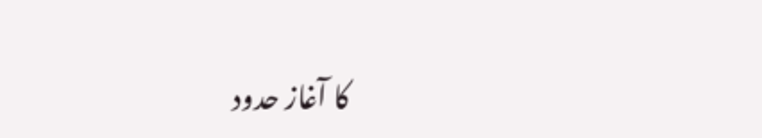کا آغاز حدود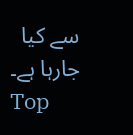سے کیا جارہا ہے۔
Top